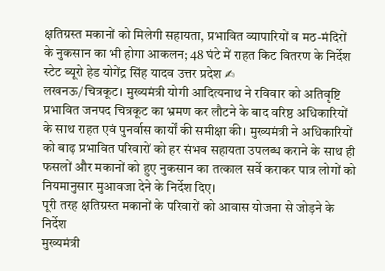क्षतिग्रस्त मकानों को मिलेगी सहायता, प्रभावित व्यापारियों व मठ-मंदिरों के नुकसान का भी होगा आकलन; 48 घंटे में राहत किट वितरण के निर्देश
स्टेट ब्यूरो हेड योगेंद्र सिंह यादव उत्तर प्रदेश ✍
लखनऊ/चित्रकूट। मुख्यमंत्री योगी आदित्यनाथ ने रविवार को अतिवृष्टि प्रभावित जनपद चित्रकूट का भ्रमण कर लौटने के बाद वरिष्ठ अधिकारियों के साथ राहत एवं पुनर्वास कार्यों की समीक्षा की। मुख्यमंत्री ने अधिकारियों को बाढ़ प्रभावित परिवारों को हर संभव सहायता उपलब्ध कराने के साथ ही फसलों और मकानों को हुए नुकसान का तत्काल सर्वे कराकर पात्र लोगों को नियमानुसार मुआवजा देने के निर्देश दिए।
पूरी तरह क्षतिग्रस्त मकानों के परिवारों को आवास योजना से जोड़ने के निर्देश
मुख्यमंत्री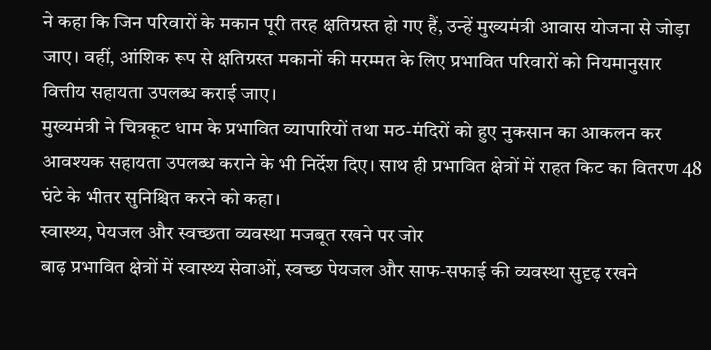ने कहा कि जिन परिवारों के मकान पूरी तरह क्षतिग्रस्त हो गए हैं, उन्हें मुख्यमंत्री आवास योजना से जोड़ा जाए। वहीं, आंशिक रूप से क्षतिग्रस्त मकानों की मरम्मत के लिए प्रभावित परिवारों को नियमानुसार वित्तीय सहायता उपलब्ध कराई जाए।
मुख्यमंत्री ने चित्रकूट धाम के प्रभावित व्यापारियों तथा मठ-मंदिरों को हुए नुकसान का आकलन कर आवश्यक सहायता उपलब्ध कराने के भी निर्देश दिए। साथ ही प्रभावित क्षेत्रों में राहत किट का वितरण 48 घंटे के भीतर सुनिश्चित करने को कहा।
स्वास्थ्य, पेयजल और स्वच्छता व्यवस्था मजबूत रखने पर जोर
बाढ़ प्रभावित क्षेत्रों में स्वास्थ्य सेवाओं, स्वच्छ पेयजल और साफ-सफाई की व्यवस्था सुदृढ़ रखने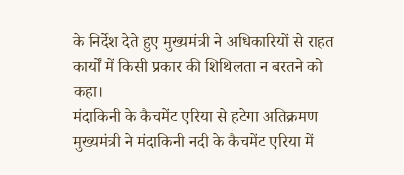के निर्देश देते हुए मुख्यमंत्री ने अधिकारियों से राहत कार्यों में किसी प्रकार की शिथिलता न बरतने को कहा।
मंदाकिनी के कैचमेंट एरिया से हटेगा अतिक्रमण
मुख्यमंत्री ने मंदाकिनी नदी के कैचमेंट एरिया में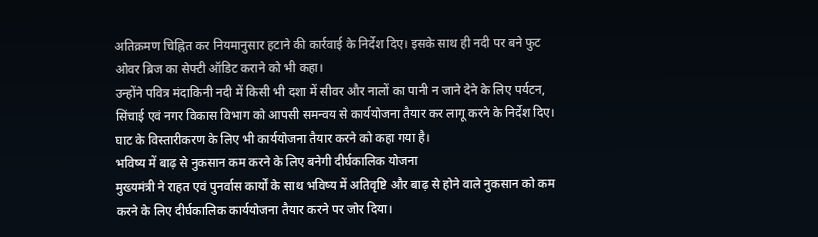अतिक्रमण चिह्नित कर नियमानुसार हटाने की कार्रवाई के निर्देश दिए। इसके साथ ही नदी पर बने फुट ओवर ब्रिज का सेफ्टी ऑडिट कराने को भी कहा।
उन्होंने पवित्र मंदाकिनी नदी में किसी भी दशा में सीवर और नालों का पानी न जाने देने के लिए पर्यटन, सिंचाई एवं नगर विकास विभाग को आपसी समन्वय से कार्ययोजना तैयार कर लागू करने के निर्देश दिए। घाट के विस्तारीकरण के लिए भी कार्ययोजना तैयार करने को कहा गया है।
भविष्य में बाढ़ से नुकसान कम करने के लिए बनेगी दीर्घकालिक योजना
मुख्यमंत्री ने राहत एवं पुनर्वास कार्यों के साथ भविष्य में अतिवृष्टि और बाढ़ से होने वाले नुकसान को कम करने के लिए दीर्घकालिक कार्ययोजना तैयार करने पर जोर दिया।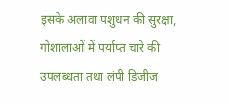इसके अलावा पशुधन की सुरक्षा, गोशालाओं में पर्याप्त चारे की उपलब्धता तथा लंपी डिजीज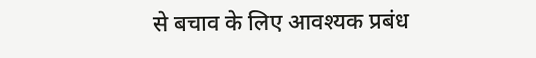से बचाव के लिए आवश्यक प्रबंध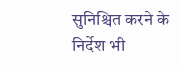सुनिश्चित करने के निर्देश भी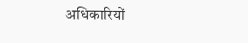अधिकारियों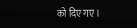को दिए गए।